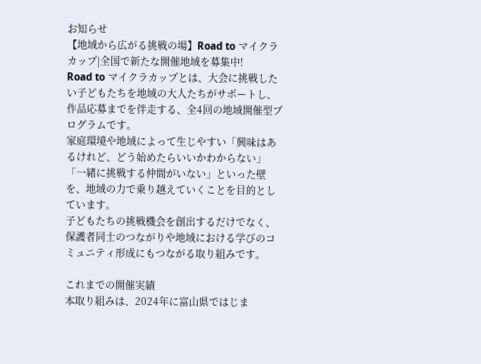お知らせ
【地域から広がる挑戦の場】Road to マイクラカップ|全国で新たな開催地域を募集中!
Road to マイクラカップとは、大会に挑戦したい子どもたちを地域の大人たちがサポートし、作品応募までを伴走する、全4回の地域開催型プログラムです。
家庭環境や地域によって生じやすい「興味はあるけれど、どう始めたらいいかわからない」「一緒に挑戦する仲間がいない」といった壁を、地域の力で乗り越えていくことを目的としています。
子どもたちの挑戦機会を創出するだけでなく、保護者同士のつながりや地域における学びのコミュニティ形成にもつながる取り組みです。

これまでの開催実績
本取り組みは、2024年に富山県ではじま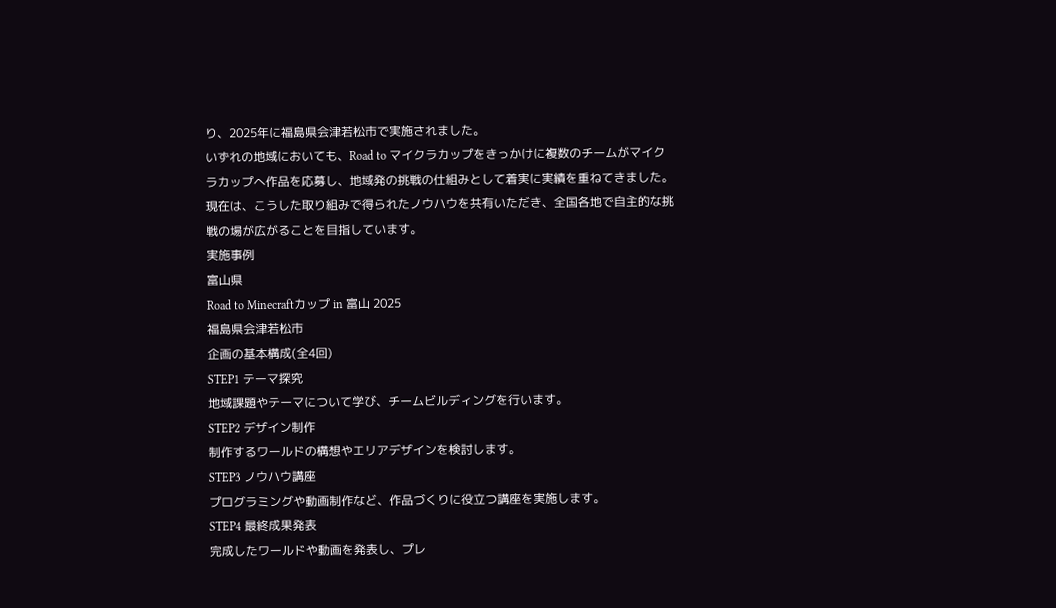り、2025年に福島県会津若松市で実施されました。
いずれの地域においても、Road to マイクラカップをきっかけに複数のチームがマイクラカップへ作品を応募し、地域発の挑戦の仕組みとして着実に実績を重ねてきました。
現在は、こうした取り組みで得られたノウハウを共有いただき、全国各地で自主的な挑戦の場が広がることを目指しています。
実施事例
富山県
Road to Minecraftカップ in 富山 2025
福島県会津若松市
企画の基本構成(全4回)
STEP1 テーマ探究
地域課題やテーマについて学び、チームビルディングを行います。
STEP2 デザイン制作
制作するワールドの構想やエリアデザインを検討します。
STEP3 ノウハウ講座
プログラミングや動画制作など、作品づくりに役立つ講座を実施します。
STEP4 最終成果発表
完成したワールドや動画を発表し、プレ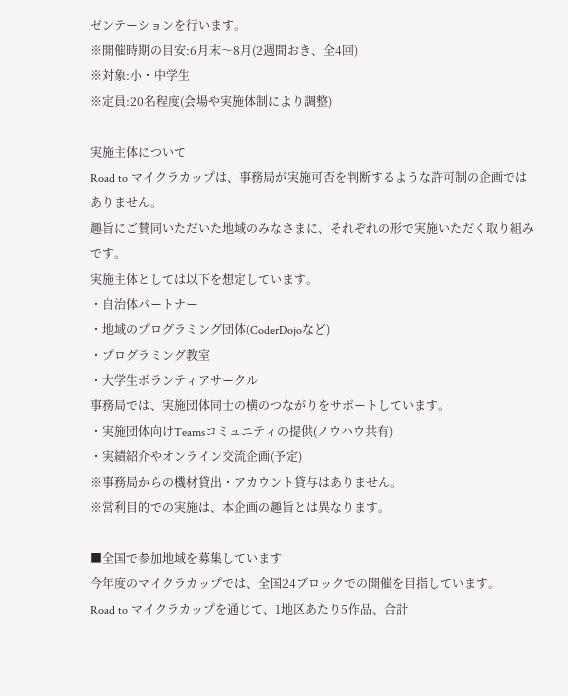ゼンテーションを行います。
※開催時期の目安:6月末〜8月(2週間おき、全4回)
※対象:小・中学生
※定員:20名程度(会場や実施体制により調整)

実施主体について
Road to マイクラカップは、事務局が実施可否を判断するような許可制の企画ではありません。
趣旨にご賛同いただいた地域のみなさまに、それぞれの形で実施いただく取り組みです。
実施主体としては以下を想定しています。
・自治体パートナー
・地域のプログラミング団体(CoderDojoなど)
・プログラミング教室
・大学生ボランティアサークル
事務局では、実施団体同士の横のつながりをサポートしています。
・実施団体向けTeamsコミュニティの提供(ノウハウ共有)
・実績紹介やオンライン交流企画(予定)
※事務局からの機材貸出・アカウント貸与はありません。
※営利目的での実施は、本企画の趣旨とは異なります。

■全国で参加地域を募集しています
今年度のマイクラカップでは、全国24ブロックでの開催を目指しています。
Road to マイクラカップを通じて、1地区あたり5作品、合計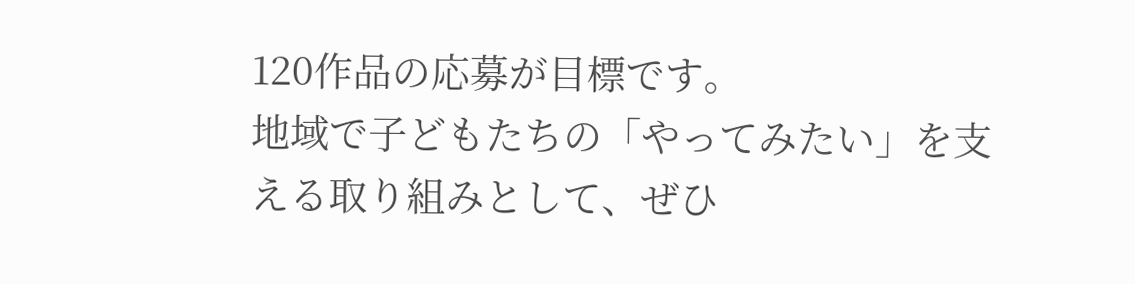120作品の応募が目標です。
地域で子どもたちの「やってみたい」を支える取り組みとして、ぜひ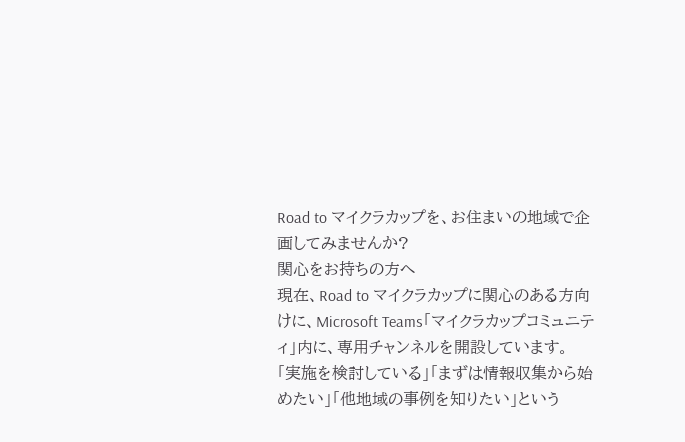Road to マイクラカップを、お住まいの地域で企画してみませんか?
関心をお持ちの方へ
現在、Road to マイクラカップに関心のある方向けに、Microsoft Teams「マイクラカップコミュニティ」内に、専用チャンネルを開設しています。
「実施を検討している」「まずは情報収集から始めたい」「他地域の事例を知りたい」という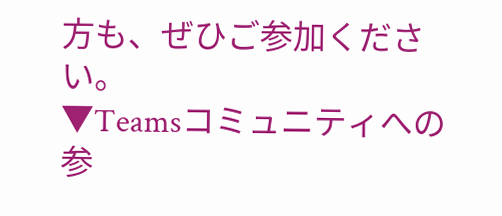方も、ぜひご参加ください。
▼Teamsコミュニティへの参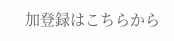加登録はこちらから